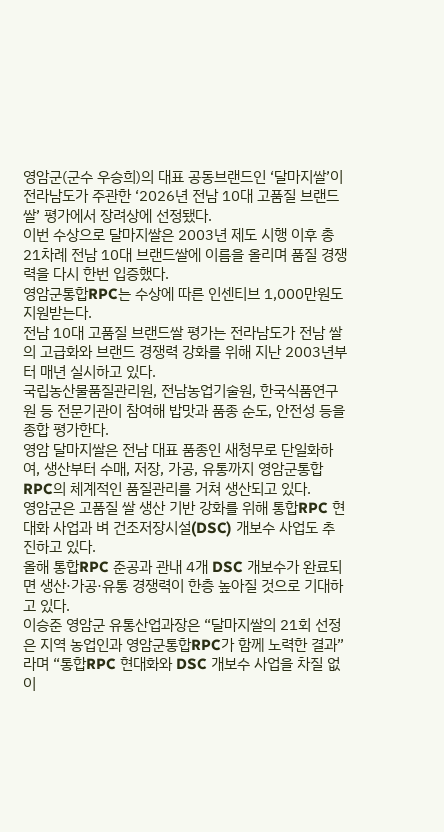영암군(군수 우승희)의 대표 공동브랜드인 ‘달마지쌀’이 전라남도가 주관한 ‘2026년 전남 10대 고품질 브랜드쌀’ 평가에서 장려상에 선정됐다.
이번 수상으로 달마지쌀은 2003년 제도 시행 이후 총 21차례 전남 10대 브랜드쌀에 이름을 올리며 품질 경쟁력을 다시 한번 입증했다.
영암군통합RPC는 수상에 따른 인센티브 1,000만원도 지원받는다.
전남 10대 고품질 브랜드쌀 평가는 전라남도가 전남 쌀의 고급화와 브랜드 경쟁력 강화를 위해 지난 2003년부터 매년 실시하고 있다.
국립농산물품질관리원, 전남농업기술원, 한국식품연구원 등 전문기관이 참여해 밥맛과 품종 순도, 안전성 등을 종합 평가한다.
영암 달마지쌀은 전남 대표 품종인 새청무로 단일화하여, 생산부터 수매, 저장, 가공, 유통까지 영암군통합RPC의 체계적인 품질관리를 거쳐 생산되고 있다.
영암군은 고품질 쌀 생산 기반 강화를 위해 통합RPC 현대화 사업과 벼 건조저장시설(DSC) 개보수 사업도 추진하고 있다.
올해 통합RPC 준공과 관내 4개 DSC 개보수가 완료되면 생산·가공·유통 경쟁력이 한층 높아질 것으로 기대하고 있다.
이승준 영암군 유통산업과장은 “달마지쌀의 21회 선정은 지역 농업인과 영암군통합RPC가 함께 노력한 결과”라며 “통합RPC 현대화와 DSC 개보수 사업을 차질 없이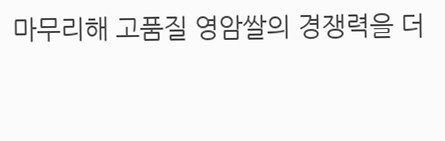마무리해 고품질 영암쌀의 경쟁력을 더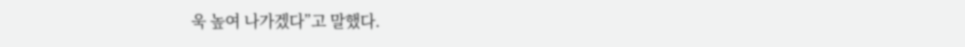욱 높여 나가겠다”고 말했다.